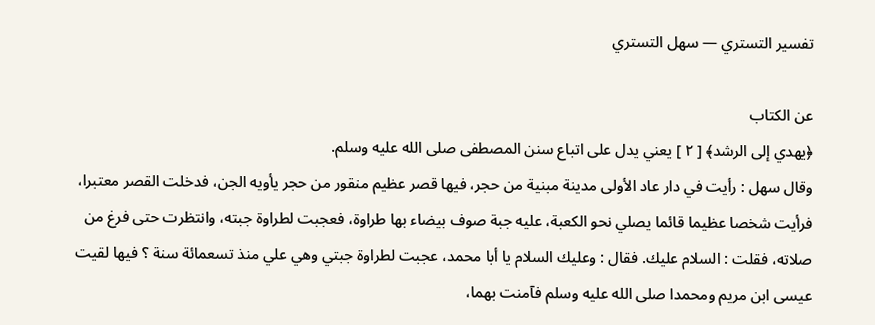تفسير التستري — سهل التستري

عن الكتاب
﴿يهدي إلى الرشد﴾ [ ٢ ] يعني يدل على اتباع سنن المصطفى صلى الله عليه وسلم.
وقال سهل : رأيت في دار عاد الأولى مدينة مبنية من حجر، فيها قصر عظيم منقور من حجر يأويه الجن، فدخلت القصر معتبرا، فرأيت شخصا عظيما قائما يصلي نحو الكعبة، عليه جبة صوف بيضاء بها طراوة، فعجبت لطراوة جبته، وانتظرت حتى فرغ من صلاته، فقلت : السلام عليك. فقال : وعليك السلام يا أبا محمد، عجبت لطراوة جبتي وهي علي منذ تسعمائة سنة ؟ فيها لقيت عيسى ابن مريم ومحمدا صلى الله عليه وسلم فآمنت بهما،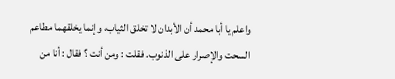واعلم يا أبا محمد أن الأبدان لا تخلق الثياب، وإنما يخلقهما مطاعم السحت والإصرار على الذنوب. فقلت : ومن أنت ؟ فقال : أنا من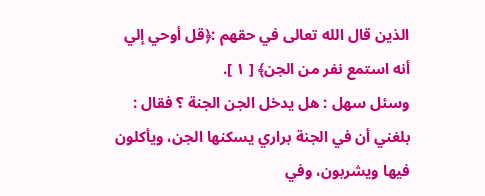الذين قال الله تعالى في حقهم :﴿قل أوحي إلي أنه استمع نفر من الجن﴾ [ ١ ].
وسئل سهل : هل يدخل الجن الجنة ؟ فقال : بلغني أن في الجنة براري يسكنها الجن، ويأكلون فيها ويشربون، وفي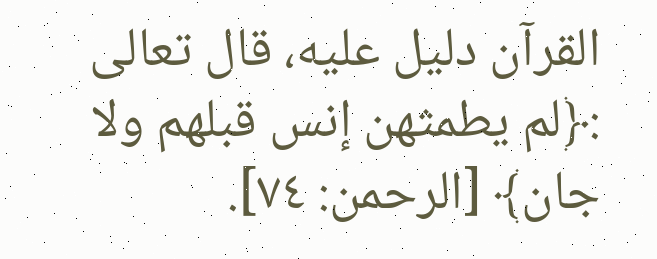القرآن دليل عليه، قال تعالى :﴿لم يطمثهن إنس قبلهم ولا جان﴾ [الرحمن: ٧٤].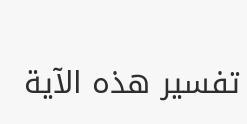تفسير هذه الآية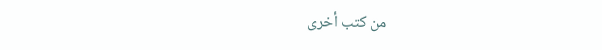من كتب أخرى